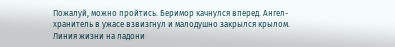Пожалуй, можно пройтись. Беримор качнулся вперед. Ангел-хранитель в ужасе взвизгнул и малодушно закрылся крылом. Линия жизни на ладони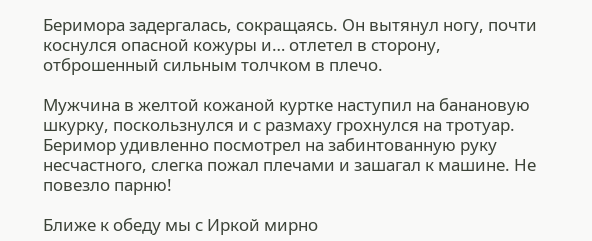Беримора задергалась, сокращаясь. Он вытянул ногу, почти коснулся опасной кожуры и… отлетел в сторону, отброшенный сильным толчком в плечо.

Мужчина в желтой кожаной куртке наступил на банановую шкурку, поскользнулся и с размаху грохнулся на тротуар. Беримор удивленно посмотрел на забинтованную руку несчастного, слегка пожал плечами и зашагал к машине. Не повезло парню!

Ближе к обеду мы с Иркой мирно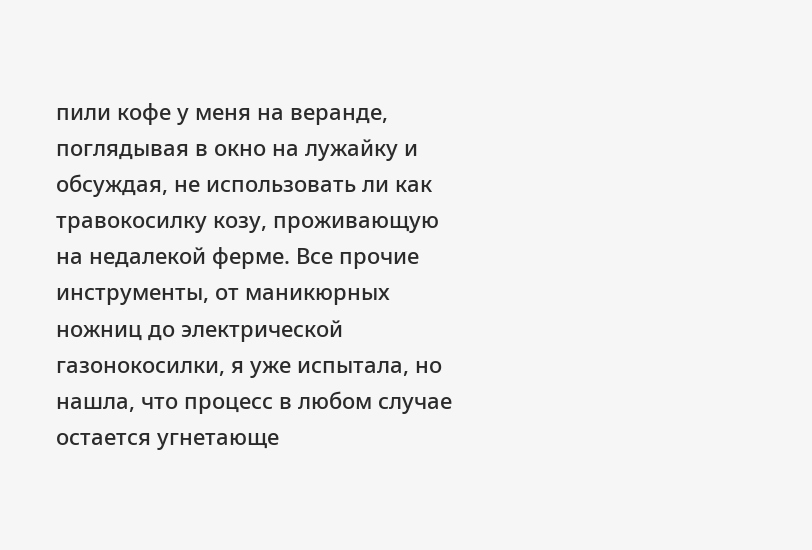пили кофе у меня на веранде, поглядывая в окно на лужайку и обсуждая, не использовать ли как травокосилку козу, проживающую на недалекой ферме. Все прочие инструменты, от маникюрных ножниц до электрической газонокосилки, я уже испытала, но нашла, что процесс в любом случае остается угнетающе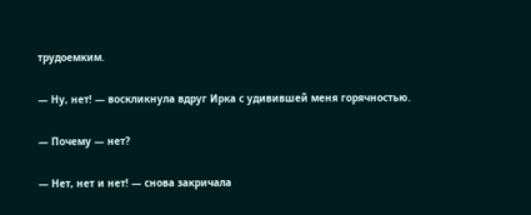трудоемким.

— Ну, нет! — воскликнула вдруг Ирка с удивившей меня горячностью.

— Почему — нет?

— Нет, нет и нет! — снова закричала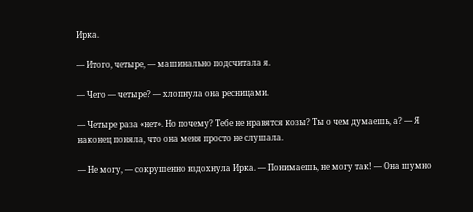Ирка.

— Итого, четыре, — машинально подсчитала я.

— Чего — четыре? — хлопнула она ресницами.

— Четыре раза «нет». Но почему? Тебе не нравятся козы? Ты о чем думаешь, а? — Я наконец поняла, что она меня просто не слушала.

— Не могу, — сокрушенно вздохнула Ирка. — Понимаешь, не могу так! — Она шумно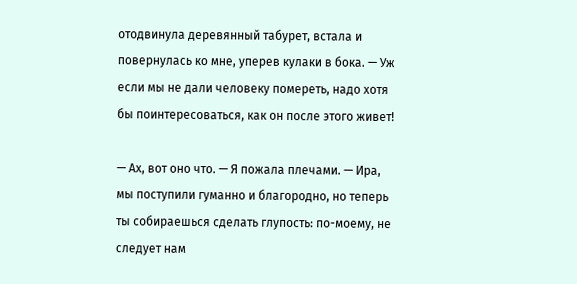отодвинула деревянный табурет, встала и повернулась ко мне, уперев кулаки в бока. — Уж если мы не дали человеку помереть, надо хотя бы поинтересоваться, как он после этого живет!

— Ах, вот оно что. — Я пожала плечами. — Ира, мы поступили гуманно и благородно, но теперь ты собираешься сделать глупость: по-моему, не следует нам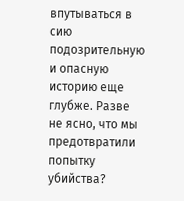впутываться в сию подозрительную и опасную историю еще глубже. Разве не ясно, что мы предотвратили попытку убийства?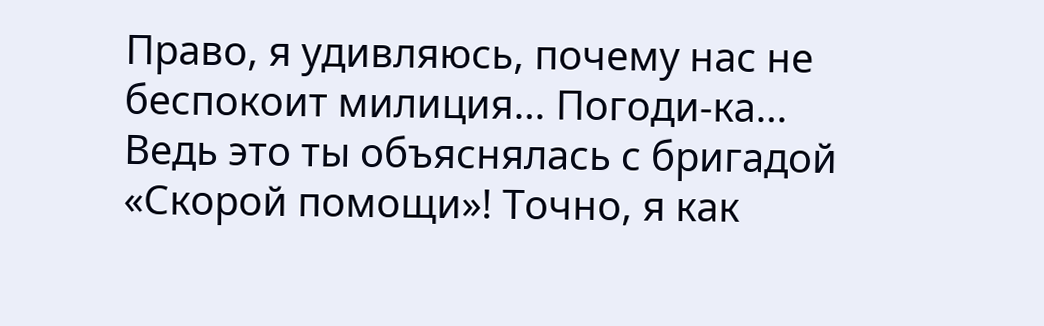Право, я удивляюсь, почему нас не беспокоит милиция… Погоди-ка… Ведь это ты объяснялась с бригадой «Скорой помощи»! Точно, я как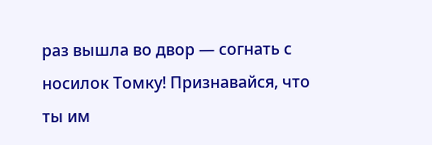раз вышла во двор — согнать с носилок Томку! Признавайся, что ты им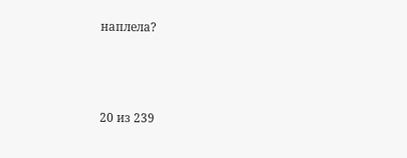наплела?



20 из 239